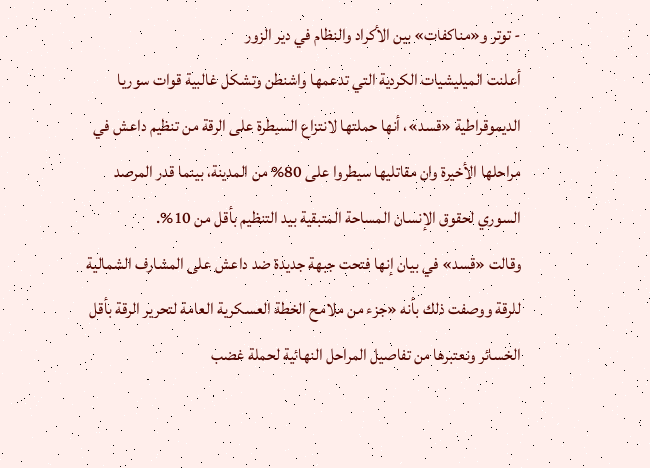- توتر و«مناكفات» بين الأكراد والنظام في دير الزور
أعلنت الميليشيات الكردية التي تدعمها واشنطن وتشكل غالبية قوات سوريا الديموقراطية «قسد»، أنها حملتها لانتزاع السيطرة على الرقة من تنظيم داعش في مراحلها الأخيرة وان مقاتليها سيطروا على 80% من المدينة، بينما قدر المرصد السوري لحقوق الإنسان المساحة المتبقية بيد التنظيم بأقل من 10%.
وقالت «قسد» في بيان إنها فتحت جبهة جديدة ضد داعش على المشارف الشمالية للرقة ووصفت ذلك بأنه «جزء من ملامح الخطة العسكرية العامة لتحرير الرقة بأقل الخسائر ونعتبرها من تفاصيل المراحل النهائية لحملة غضب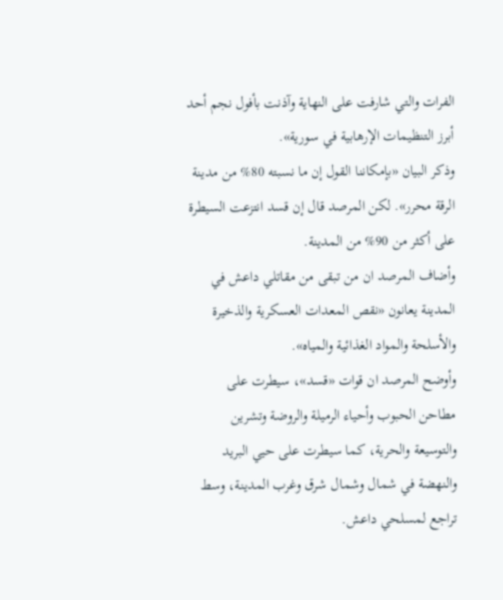الفرات والتي شارفت على النهاية وآذنت بأفول نجم أحد أبرز التنظيمات الإرهابية في سورية».
وذكر البيان «بإمكاننا القول إن ما نسبته 80% من مدينة الرقة محرر». لكن المرصد قال إن قسد انتزعت السيطرة على أكثر من 90% من المدينة.
وأضاف المرصد ان من تبقى من مقاتلي داعش في المدينة يعانون «نقص المعدات العسكرية والذخيرة والأسلحة والمواد الغذائية والمياه».
وأوضح المرصد ان قوات «قسد»، سيطرت على مطاحن الحبوب وأحياء الرميلة والروضة وتشرين والتوسيعة والحرية، كما سيطرت على حيي البريد والنهضة في شمال وشمال شرق وغرب المدينة، وسط تراجع لمسلحي داعش.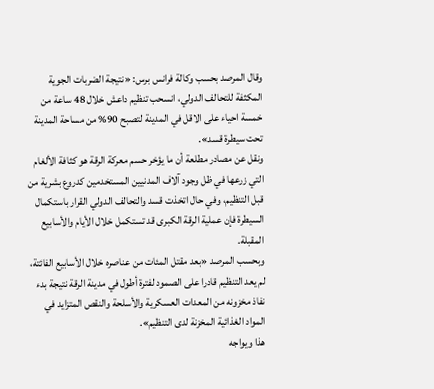وقال المرصد بحسب وكالة فرانس برس: «نتيجة الضربات الجوية المكثفة للتحالف الدولي، انسحب تنظيم داعش خلال 48 ساعة من خمسة احياء على الاقل في المدينة لتصبح 90% من مساحة المدينة تحت سيطرة قسد».
ونقل عن مصادر مطلعة أن ما يؤخر حسم معركة الرقة هو كثافة الألغام التي زرعها في ظل وجود آلاف المدنيين المستخدمين كدروع بشرية من قبل التنظيم، وفي حال اتخذت قسد والتحالف الدولي القرار باستكمال السيطرة فإن عملية الرقة الكبرى قد تستكمل خلال الأيام والأسابيع المقبلة.
وبحسب المرصد «بعد مقتل المئات من عناصره خلال الأسابيع الفائتة، لم يعد التنظيم قادرا على الصمود لفترة أطول في مدينة الرقة نتيجة بدء نفاذ مخزونه من المعدات العسكرية والأسلحة والنقص المتزايد في المواد الغذائية المخزنة لدى التنظيم».
هذا ويواجه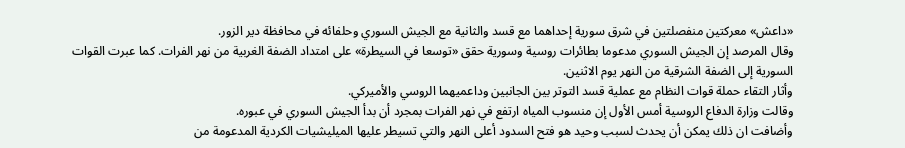«داعش» معركتين منفصلتين في شرق سورية إحداهما مع قسد والثانية مع الجيش السوري وحلفائه في محافظة دير الزور.
وقال المرصد إن الجيش السوري مدعوما بطائرات روسية وسورية حقق «توسعا في السيطرة» على امتداد الضفة الغربية من نهر الفرات. كما عبرت القوات السورية إلى الضفة الشرقية من النهر يوم الاثنين.
وأثار التقاء حملة قوات النظام مع عملية قسد التوتر بين الجانبين وداعميهما الروسي والأميركي.
وقالت وزارة الدفاع الروسية أمس الأول إن منسوب المياه ارتفع في نهر الفرات بمجرد أن بدأ الجيش السوري في عبوره.
وأضافت ان ذلك يمكن أن يحدث لسبب وحيد هو فتح السدود أعلى النهر والتي تسيطر عليها الميليشيات الكردية المدعومة من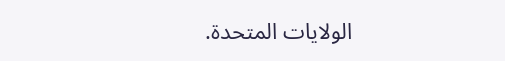الولايات المتحدة.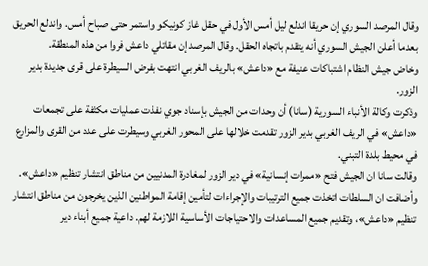وقال المرصد السوري إن حريقا اندلع ليل أمس الأول في حقل غاز كونيكو واستمر حتى صباح أمس. واندلع الحريق بعدما أعلن الجيش السوري أنه يتقدم باتجاه الحقل. وقال المرصد إن مقاتلي داعش فروا من هذه المنطقة.
وخاض جيش النظام اشتباكات عنيفة مع «داعش» بالريف الغربي انتهت بفرض السيطرة على قرى جديدة بدير الزور.
وذكرت وكالة الأنباء السورية (سانا) أن وحدات من الجيش بإسناد جوي نفذت عمليات مكثفة على تجمعات «داعش» في الريف الغربي بدير الزور تقدمت خلالها على المحور الغربي وسيطرت على عدد من القرى والمزارع في محيط بلدة التبني.
وقالت سانا ان الجيش فتح «ممرات إنسانية» في دير الزور لمغادرة المدنيين من مناطق انتشار تنظيم «داعش».
وأضافت ان السلطات اتخذت جميع الترتيبات والإجراءات لتأمين إقامة المواطنين الذين يخرجون من مناطق انتشار تنظيم «داعش»، وتقديم جميع المساعدات والاحتياجات الأساسية اللازمة لهم. داعية جميع أبناء دير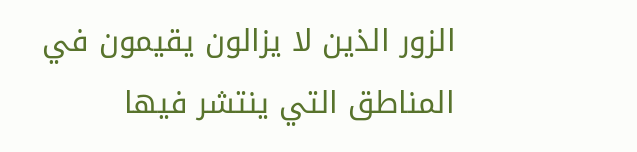الزور الذين لا يزالون يقيمون في المناطق التي ينتشر فيها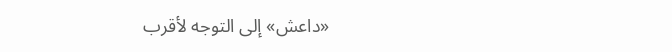«داعش» إلى التوجه لأقرب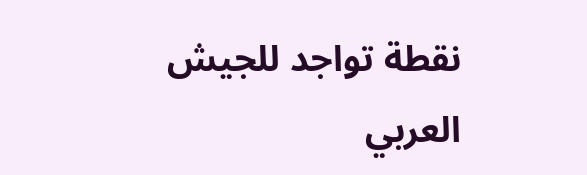نقطة تواجد للجيش العربي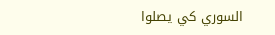السوري كي يصلوا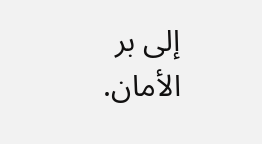إلى بر الأمان.